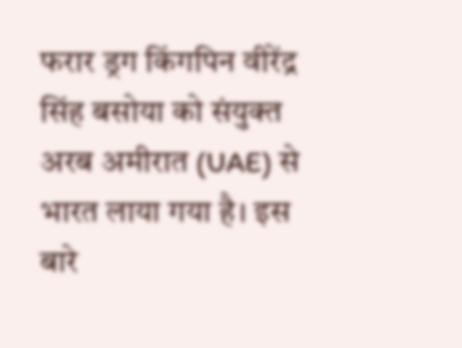फरार ड्रग किंगपिन वीरेंद्र सिंह बसोया को संयुक्त अरब अमीरात (UAE) से भारत लाया गया है। इस बारे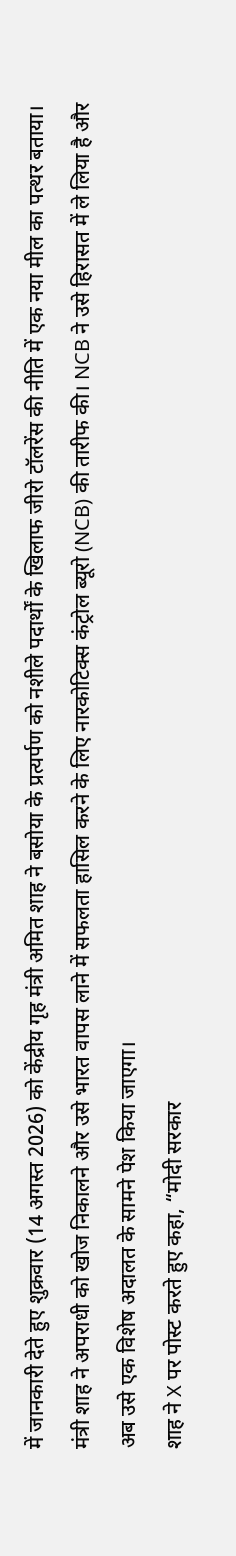में जानकारी देते हुए शुक्रवार (14 अगस्त 2026) को केंद्रीय गृह मंत्री अमित शाह ने बसोया के प्रत्यर्पण को नशीले पदार्थों के खिलाफ जीरो टॉलरेंस की नीति में एक नया मील का पत्थर बताया।
मंत्री शाह ने अपराधी को खोज निकालने और उसे भारत वापस लाने में सफलता हासिल करने के लिए नारकोटिक्स कंट्रोल ब्यूरो (NCB) की तारीफ की। NCB ने उसे हिरासत में ले लिया है और अब उसे एक विशेष अदालत के सामने पेश किया जाएगा।
शाह ने X पर पोस्ट करते हुए कहा, “मोदी सरकार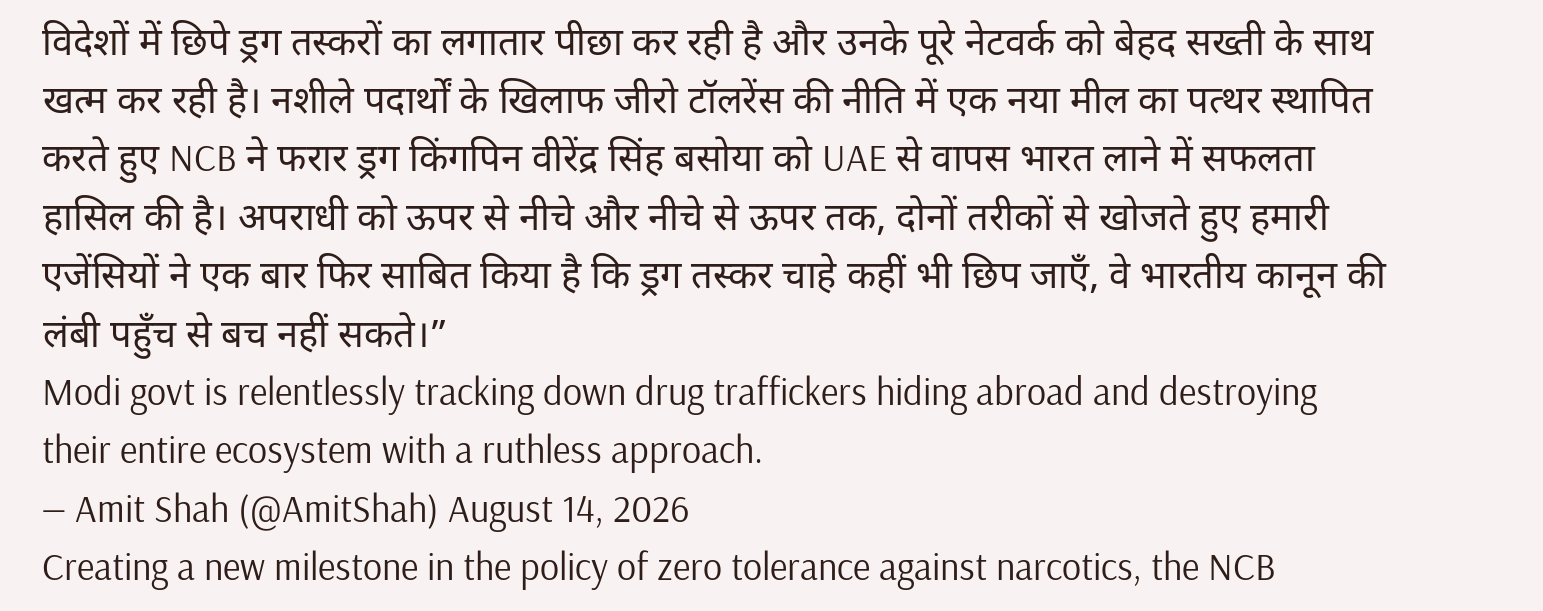विदेशों में छिपे ड्रग तस्करों का लगातार पीछा कर रही है और उनके पूरे नेटवर्क को बेहद सख्ती के साथ खत्म कर रही है। नशीले पदार्थों के खिलाफ जीरो टॉलरेंस की नीति में एक नया मील का पत्थर स्थापित करते हुए NCB ने फरार ड्रग किंगपिन वीरेंद्र सिंह बसोया को UAE से वापस भारत लाने में सफलता हासिल की है। अपराधी को ऊपर से नीचे और नीचे से ऊपर तक, दोनों तरीकों से खोजते हुए हमारी एजेंसियों ने एक बार फिर साबित किया है कि ड्रग तस्कर चाहे कहीं भी छिप जाएँ, वे भारतीय कानून की लंबी पहुँच से बच नहीं सकते।”
Modi govt is relentlessly tracking down drug traffickers hiding abroad and destroying their entire ecosystem with a ruthless approach.
— Amit Shah (@AmitShah) August 14, 2026
Creating a new milestone in the policy of zero tolerance against narcotics, the NCB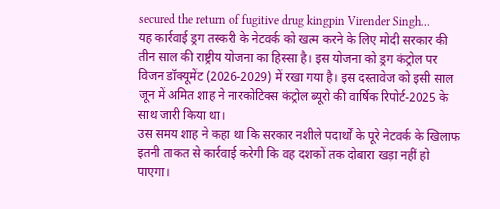secured the return of fugitive drug kingpin Virender Singh…
यह कार्रवाई ड्रग तस्करी के नेटवर्क को खत्म करने के लिए मोदी सरकार की तीन साल की राष्ट्रीय योजना का हिस्सा है। इस योजना को ड्रग कंट्रोल पर विजन डॉक्यूमेंट (2026-2029) में रखा गया है। इस दस्तावेज को इसी साल जून में अमित शाह ने नारकोटिक्स कंट्रोल ब्यूरो की वार्षिक रिपोर्ट-2025 के साथ जारी किया था।
उस समय शाह ने कहा था कि सरकार नशीले पदार्थों के पूरे नेटवर्क के खिलाफ इतनी ताकत से कार्रवाई करेगी कि वह दशकों तक दोबारा खड़ा नहीं हो पाएगा।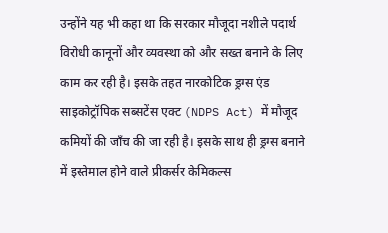उन्होंने यह भी कहा था कि सरकार मौजूदा नशीले पदार्थ विरोधी कानूनों और व्यवस्था को और सख्त बनाने के लिए काम कर रही है। इसके तहत नारकोटिक ड्रग्स एंड साइकोट्रॉपिक सब्सटेंस एक्ट (NDPS Act) में मौजूद कमियों की जाँच की जा रही है। इसके साथ ही ड्रग्स बनाने में इस्तेमाल होने वाले प्रीकर्सर केमिकल्स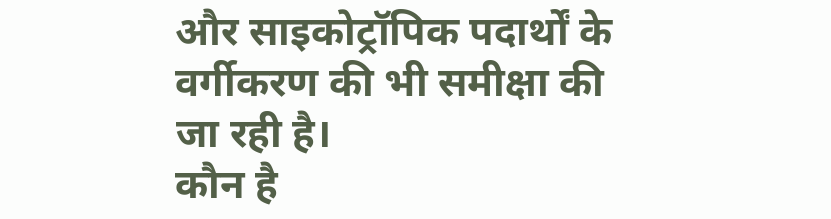और साइकोट्रॉपिक पदार्थों के वर्गीकरण की भी समीक्षा की जा रही है।
कौन है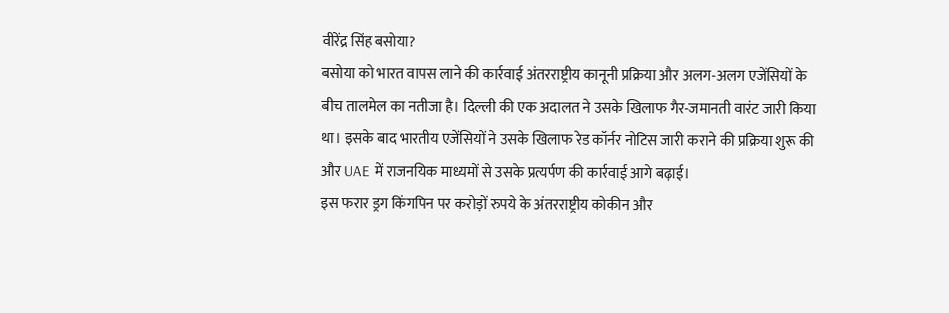वीरेंद्र सिंह बसोया?
बसोया को भारत वापस लाने की कार्रवाई अंतरराष्ट्रीय कानूनी प्रक्रिया और अलग-अलग एजेंसियों के बीच तालमेल का नतीजा है। दिल्ली की एक अदालत ने उसके खिलाफ गैर-जमानती वारंट जारी किया था। इसके बाद भारतीय एजेंसियों ने उसके खिलाफ रेड कॉर्नर नोटिस जारी कराने की प्रक्रिया शुरू की और UAE में राजनयिक माध्यमों से उसके प्रत्यर्पण की कार्रवाई आगे बढ़ाई।
इस फरार ड्रग किंगपिन पर करोड़ों रुपये के अंतरराष्ट्रीय कोकीन और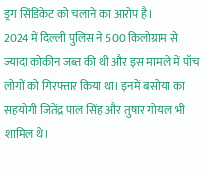ड्रग सिंडिकेट को चलाने का आरोप है।
2024 में दिल्ली पुलिस ने 500 किलोग्राम से ज्यादा कोकीन जब्त की थी और इस मामले में पाँच लोगों को गिरफ्तार किया था। इनमें बसोया का सहयोगी जितेंद्र पाल सिंह और तुषार गोयल भी शामिल थे।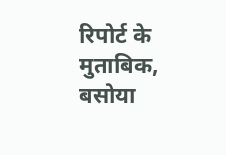रिपोर्ट के मुताबिक, बसोया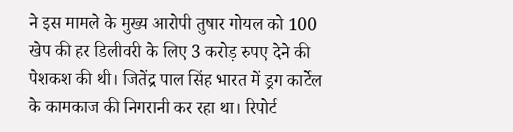ने इस मामले के मुख्य आरोपी तुषार गोयल को 100 खेप की हर डिलीवरी के लिए 3 करोड़ रुपए देने की पेशकश की थी। जितेंद्र पाल सिंह भारत में ड्रग कार्टेल के कामकाज की निगरानी कर रहा था। रिपोर्ट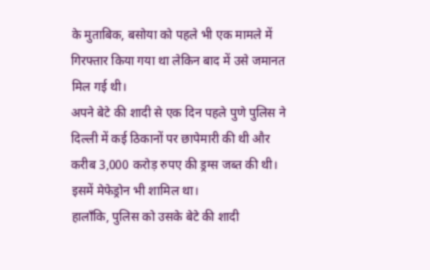के मुताबिक, बसोया को पहले भी एक मामले में गिरफ्तार किया गया था लेकिन बाद में उसे जमानत मिल गई थी।
अपने बेटे की शादी से एक दिन पहले पुणे पुलिस ने दिल्ली में कई ठिकानों पर छापेमारी की थी और करीब 3,000 करोड़ रुपए की ड्रग्स जब्त की थी। इसमें मेफेड्रोन भी शामिल था।
हालाँकि, पुलिस को उसके बेटे की शादी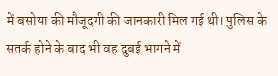में बसोया की मौजूदगी की जानकारी मिल गई थी। पुलिस के सतर्क होने के बाद भी वह दुबई भागने में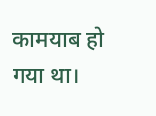कामयाब हो गया था।